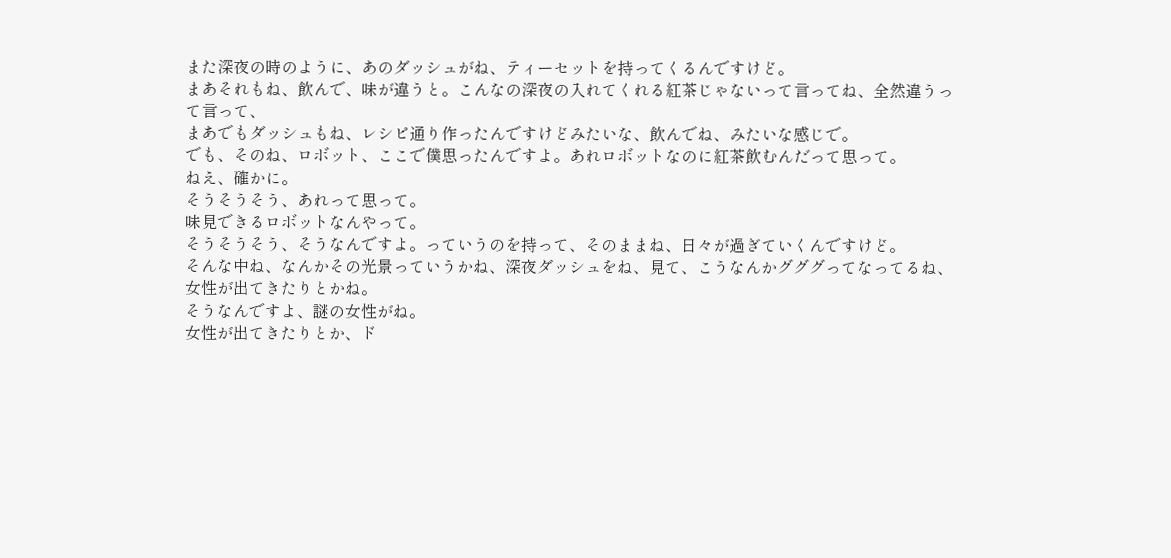また深夜の時のように、あのダッシュがね、ティーセットを持ってくるんですけど。
まあそれもね、飲んで、味が違うと。こんなの深夜の入れてくれる紅茶じゃないって言ってね、全然違うって言って、
まあでもダッシュもね、レシピ通り作ったんですけどみたいな、飲んでね、みたいな感じで。
でも、そのね、ロボット、ここで僕思ったんですよ。あれロボットなのに紅茶飲むんだって思って。
ねえ、確かに。
そうそうそう、あれって思って。
味見できるロボットなんやって。
そうそうそう、そうなんですよ。っていうのを持って、そのままね、日々が過ぎていくんですけど。
そんな中ね、なんかその光景っていうかね、深夜ダッシュをね、見て、こうなんかグググってなってるね、女性が出てきたりとかね。
そうなんですよ、謎の女性がね。
女性が出てきたりとか、ド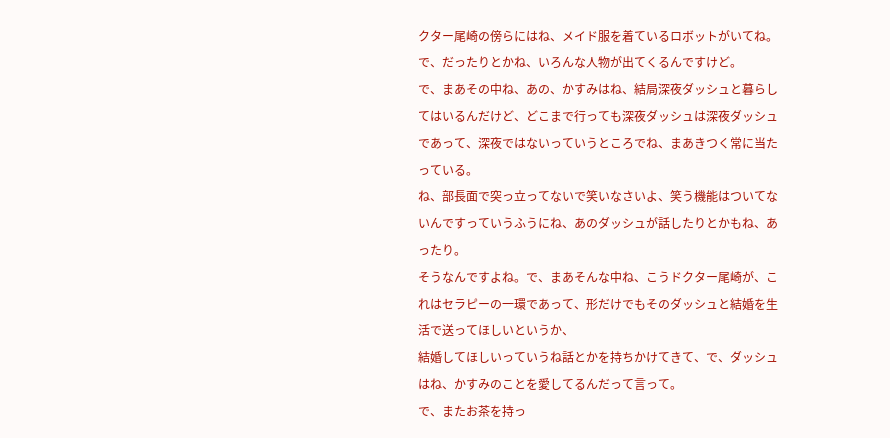クター尾崎の傍らにはね、メイド服を着ているロボットがいてね。
で、だったりとかね、いろんな人物が出てくるんですけど。
で、まあその中ね、あの、かすみはね、結局深夜ダッシュと暮らしてはいるんだけど、どこまで行っても深夜ダッシュは深夜ダッシュであって、深夜ではないっていうところでね、まあきつく常に当たっている。
ね、部長面で突っ立ってないで笑いなさいよ、笑う機能はついてないんですっていうふうにね、あのダッシュが話したりとかもね、あったり。
そうなんですよね。で、まあそんな中ね、こうドクター尾崎が、これはセラピーの一環であって、形だけでもそのダッシュと結婚を生活で送ってほしいというか、
結婚してほしいっていうね話とかを持ちかけてきて、で、ダッシュはね、かすみのことを愛してるんだって言って。
で、またお茶を持っ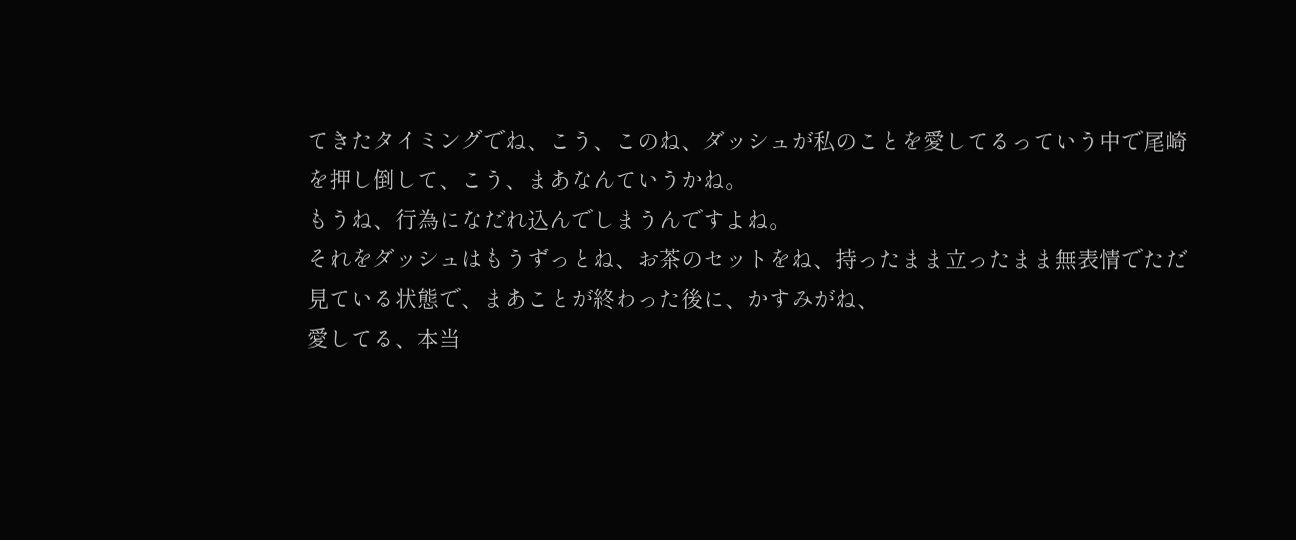てきたタイミングでね、こう、このね、ダッシュが私のことを愛してるっていう中で尾崎を押し倒して、こう、まあなんていうかね。
もうね、行為になだれ込んでしまうんですよね。
それをダッシュはもうずっとね、お茶のセットをね、持ったまま立ったまま無表情でただ見ている状態で、まあことが終わった後に、かすみがね、
愛してる、本当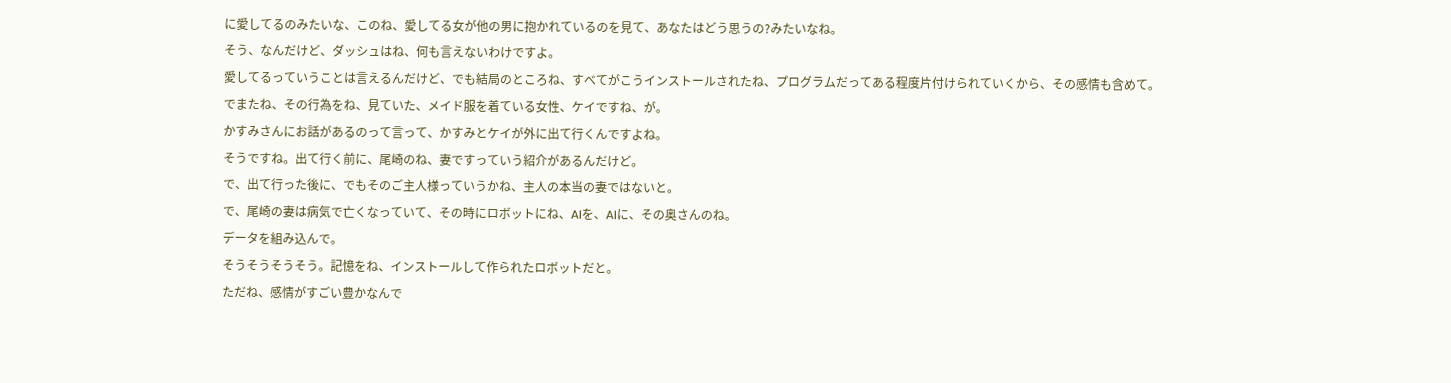に愛してるのみたいな、このね、愛してる女が他の男に抱かれているのを見て、あなたはどう思うの?みたいなね。
そう、なんだけど、ダッシュはね、何も言えないわけですよ。
愛してるっていうことは言えるんだけど、でも結局のところね、すべてがこうインストールされたね、プログラムだってある程度片付けられていくから、その感情も含めて。
でまたね、その行為をね、見ていた、メイド服を着ている女性、ケイですね、が。
かすみさんにお話があるのって言って、かすみとケイが外に出て行くんですよね。
そうですね。出て行く前に、尾崎のね、妻ですっていう紹介があるんだけど。
で、出て行った後に、でもそのご主人様っていうかね、主人の本当の妻ではないと。
で、尾崎の妻は病気で亡くなっていて、その時にロボットにね、AIを、AIに、その奥さんのね。
データを組み込んで。
そうそうそうそう。記憶をね、インストールして作られたロボットだと。
ただね、感情がすごい豊かなんで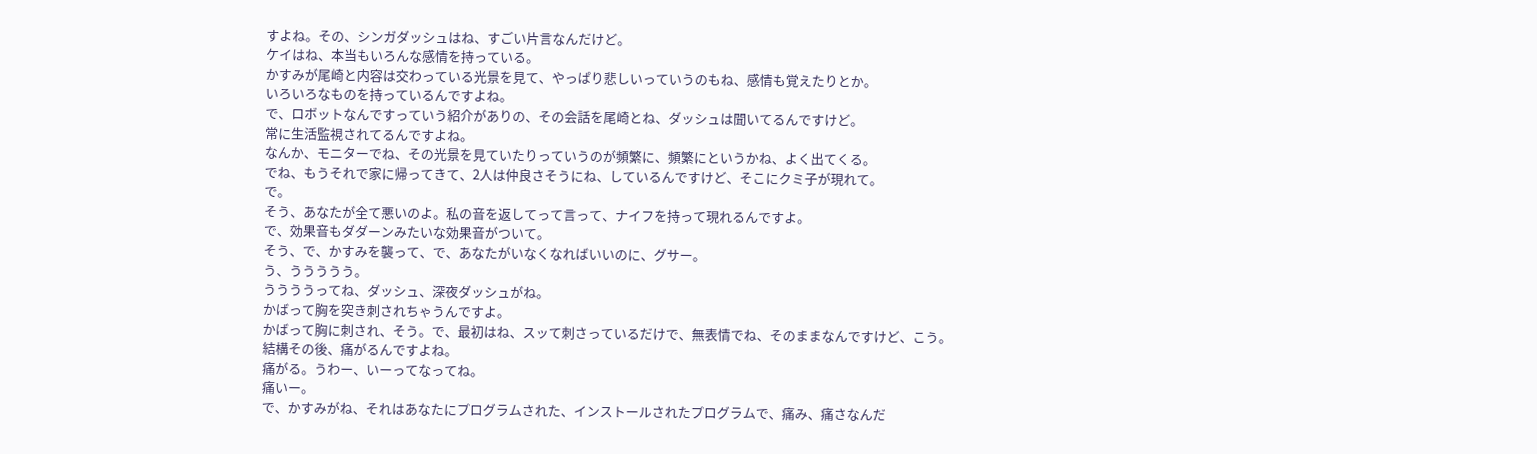すよね。その、シンガダッシュはね、すごい片言なんだけど。
ケイはね、本当もいろんな感情を持っている。
かすみが尾崎と内容は交わっている光景を見て、やっぱり悲しいっていうのもね、感情も覚えたりとか。
いろいろなものを持っているんですよね。
で、ロボットなんですっていう紹介がありの、その会話を尾崎とね、ダッシュは聞いてるんですけど。
常に生活監視されてるんですよね。
なんか、モニターでね、その光景を見ていたりっていうのが頻繁に、頻繁にというかね、よく出てくる。
でね、もうそれで家に帰ってきて、2人は仲良さそうにね、しているんですけど、そこにクミ子が現れて。
で。
そう、あなたが全て悪いのよ。私の音を返してって言って、ナイフを持って現れるんですよ。
で、効果音もダダーンみたいな効果音がついて。
そう、で、かすみを襲って、で、あなたがいなくなればいいのに、グサー。
う、ううううう。
ううううってね、ダッシュ、深夜ダッシュがね。
かばって胸を突き刺されちゃうんですよ。
かばって胸に刺され、そう。で、最初はね、スッて刺さっているだけで、無表情でね、そのままなんですけど、こう。
結構その後、痛がるんですよね。
痛がる。うわー、いーってなってね。
痛いー。
で、かすみがね、それはあなたにプログラムされた、インストールされたプログラムで、痛み、痛さなんだ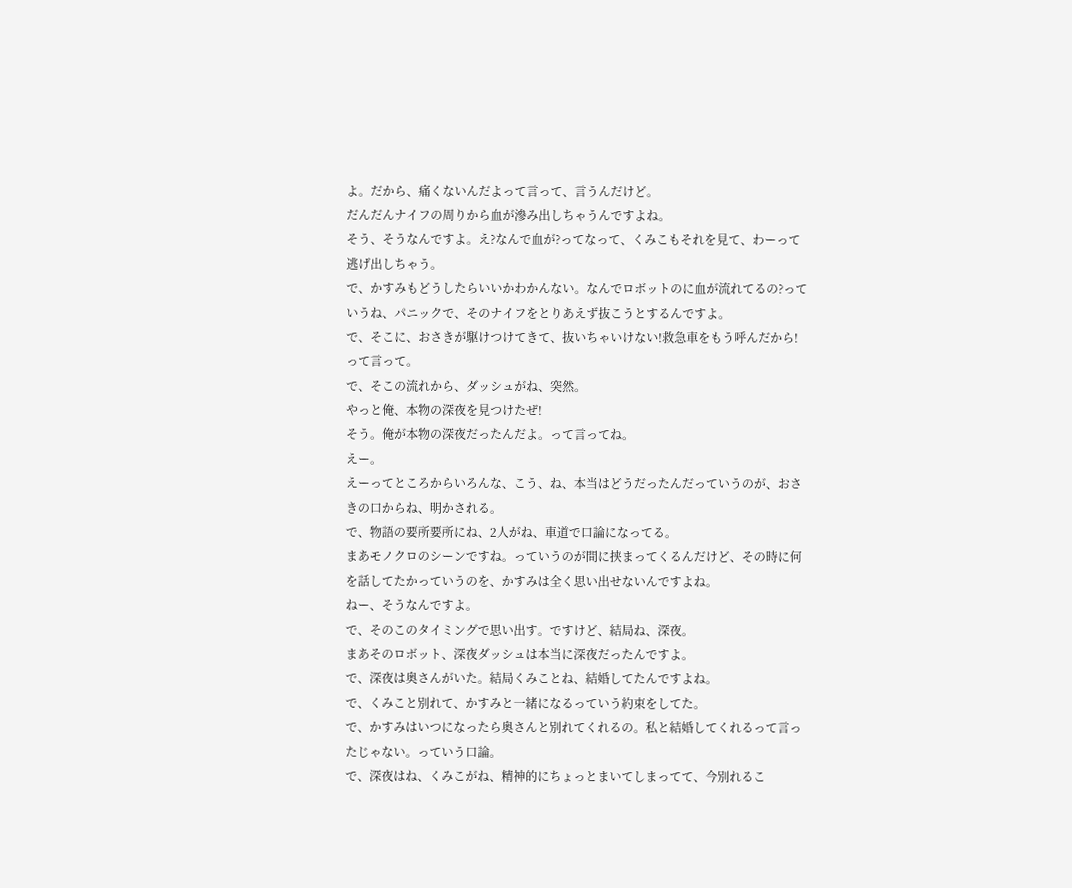よ。だから、痛くないんだよって言って、言うんだけど。
だんだんナイフの周りから血が滲み出しちゃうんですよね。
そう、そうなんですよ。え?なんで血が?ってなって、くみこもそれを見て、わーって逃げ出しちゃう。
で、かすみもどうしたらいいかわかんない。なんでロボットのに血が流れてるの?っていうね、パニックで、そのナイフをとりあえず抜こうとするんですよ。
で、そこに、おさきが駆けつけてきて、抜いちゃいけない!救急車をもう呼んだから!って言って。
で、そこの流れから、ダッシュがね、突然。
やっと俺、本物の深夜を見つけたぜ!
そう。俺が本物の深夜だったんだよ。って言ってね。
えー。
えーってところからいろんな、こう、ね、本当はどうだったんだっていうのが、おさきの口からね、明かされる。
で、物語の要所要所にね、2人がね、車道で口論になってる。
まあモノクロのシーンですね。っていうのが間に挟まってくるんだけど、その時に何を話してたかっていうのを、かすみは全く思い出せないんですよね。
ねー、そうなんですよ。
で、そのこのタイミングで思い出す。ですけど、結局ね、深夜。
まあそのロボット、深夜ダッシュは本当に深夜だったんですよ。
で、深夜は奥さんがいた。結局くみことね、結婚してたんですよね。
で、くみこと別れて、かすみと一緒になるっていう約束をしてた。
で、かすみはいつになったら奥さんと別れてくれるの。私と結婚してくれるって言ったじゃない。っていう口論。
で、深夜はね、くみこがね、精神的にちょっとまいてしまってて、今別れるこ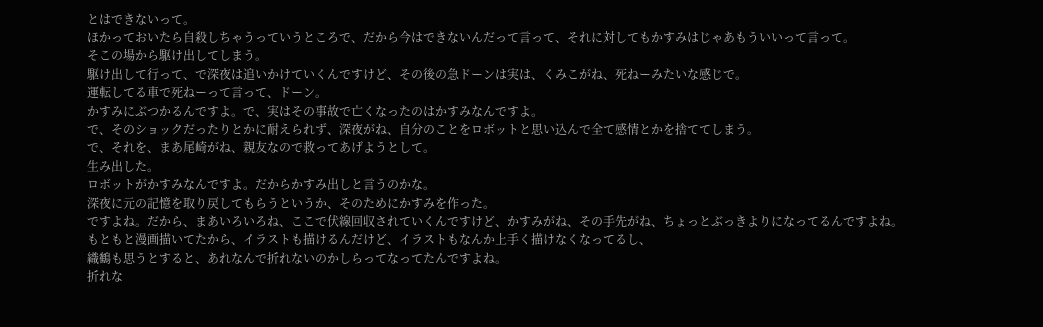とはできないって。
ほかっておいたら自殺しちゃうっていうところで、だから今はできないんだって言って、それに対してもかすみはじゃあもういいって言って。
そこの場から駆け出してしまう。
駆け出して行って、で深夜は追いかけていくんですけど、その後の急ドーンは実は、くみこがね、死ねーみたいな感じで。
運転してる車で死ねーって言って、ドーン。
かすみにぶつかるんですよ。で、実はその事故で亡くなったのはかすみなんですよ。
で、そのショックだったりとかに耐えられず、深夜がね、自分のことをロボットと思い込んで全て感情とかを捨ててしまう。
で、それを、まあ尾崎がね、親友なので救ってあげようとして。
生み出した。
ロボットがかすみなんですよ。だからかすみ出しと言うのかな。
深夜に元の記憶を取り戻してもらうというか、そのためにかすみを作った。
ですよね。だから、まあいろいろね、ここで伏線回収されていくんですけど、かすみがね、その手先がね、ちょっとぶっきよりになってるんですよね。
もともと漫画描いてたから、イラストも描けるんだけど、イラストもなんか上手く描けなくなってるし、
織鶴も思うとすると、あれなんで折れないのかしらってなってたんですよね。
折れな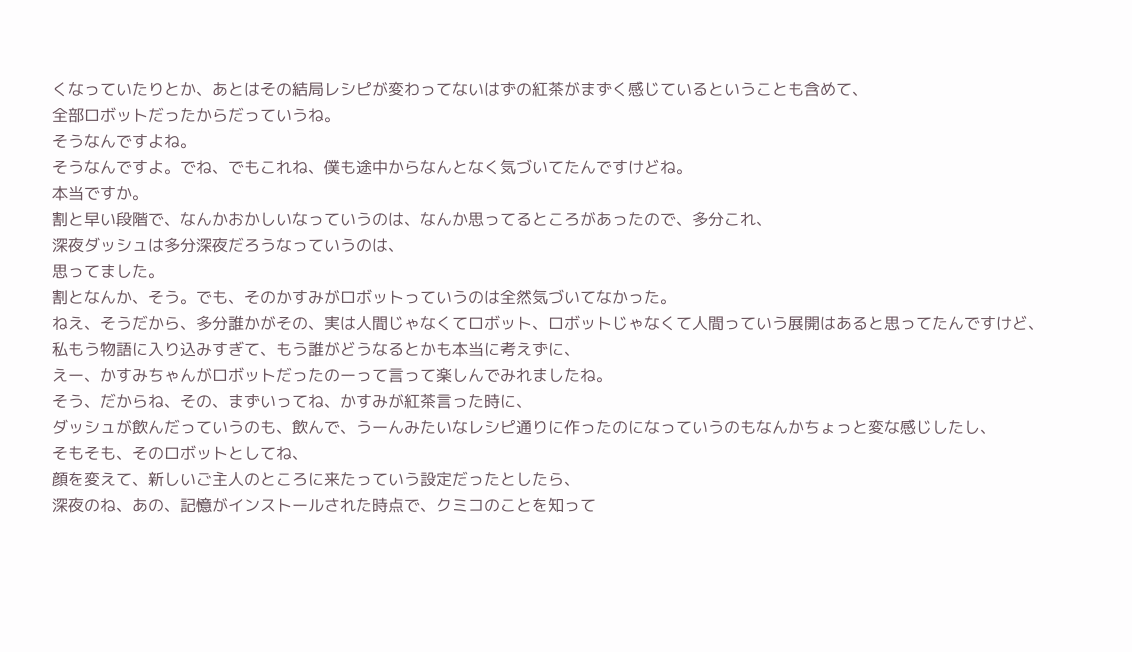くなっていたりとか、あとはその結局レシピが変わってないはずの紅茶がまずく感じているということも含めて、
全部ロボットだったからだっていうね。
そうなんですよね。
そうなんですよ。でね、でもこれね、僕も途中からなんとなく気づいてたんですけどね。
本当ですか。
割と早い段階で、なんかおかしいなっていうのは、なんか思ってるところがあったので、多分これ、
深夜ダッシュは多分深夜だろうなっていうのは、
思ってました。
割となんか、そう。でも、そのかすみがロボットっていうのは全然気づいてなかった。
ねえ、そうだから、多分誰かがその、実は人間じゃなくてロボット、ロボットじゃなくて人間っていう展開はあると思ってたんですけど、
私もう物語に入り込みすぎて、もう誰がどうなるとかも本当に考えずに、
えー、かすみちゃんがロボットだったのーって言って楽しんでみれましたね。
そう、だからね、その、まずいってね、かすみが紅茶言った時に、
ダッシュが飲んだっていうのも、飲んで、うーんみたいなレシピ通りに作ったのになっていうのもなんかちょっと変な感じしたし、
そもそも、そのロボットとしてね、
顔を変えて、新しいご主人のところに来たっていう設定だったとしたら、
深夜のね、あの、記憶がインストールされた時点で、クミコのことを知って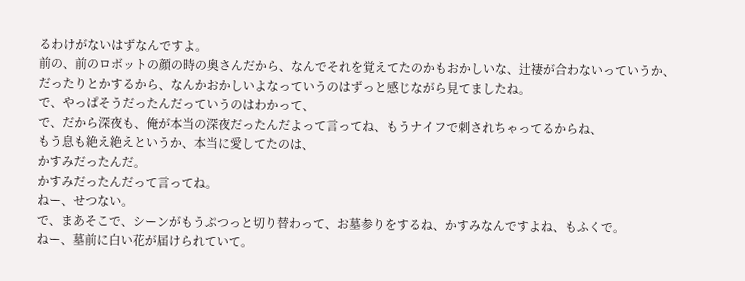るわけがないはずなんですよ。
前の、前のロボットの顔の時の奥さんだから、なんでそれを覚えてたのかもおかしいな、辻褄が合わないっていうか、
だったりとかするから、なんかおかしいよなっていうのはずっと感じながら見てましたね。
で、やっぱそうだったんだっていうのはわかって、
で、だから深夜も、俺が本当の深夜だったんだよって言ってね、もうナイフで刺されちゃってるからね、
もう息も絶え絶えというか、本当に愛してたのは、
かすみだったんだ。
かすみだったんだって言ってね。
ねー、せつない。
で、まあそこで、シーンがもうぷつっと切り替わって、お墓参りをするね、かすみなんですよね、もふくで。
ねー、墓前に白い花が届けられていて。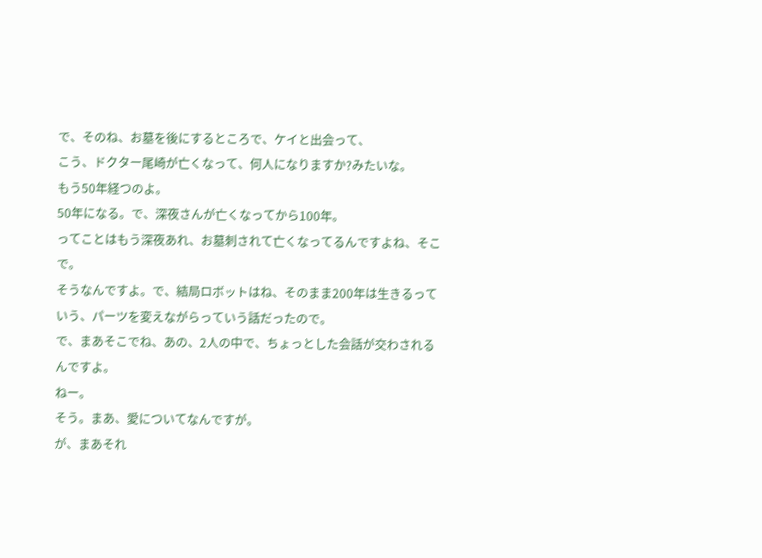で、そのね、お墓を後にするところで、ケイと出会って、
こう、ドクター尾崎が亡くなって、何人になりますか?みたいな。
もう50年経つのよ。
50年になる。で、深夜さんが亡くなってから100年。
ってことはもう深夜あれ、お墓刺されて亡くなってるんですよね、そこで。
そうなんですよ。で、結局ロボットはね、そのまま200年は生きるっていう、パーツを変えながらっていう話だったので。
で、まあそこでね、あの、2人の中で、ちょっとした会話が交わされるんですよ。
ねー。
そう。まあ、愛についてなんですが。
が、まあそれ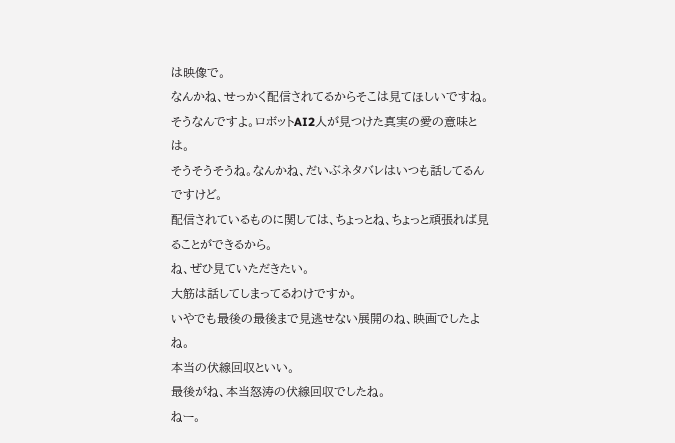は映像で。
なんかね、せっかく配信されてるからそこは見てほしいですね。
そうなんですよ。ロボットAI2人が見つけた真実の愛の意味とは。
そうそうそうね。なんかね、だいぶネタバレはいつも話してるんですけど。
配信されているものに関しては、ちょっとね、ちょっと頑張れば見ることができるから。
ね、ぜひ見ていただきたい。
大筋は話してしまってるわけですか。
いやでも最後の最後まで見逃せない展開のね、映画でしたよね。
本当の伏線回収といい。
最後がね、本当怒涛の伏線回収でしたね。
ねー。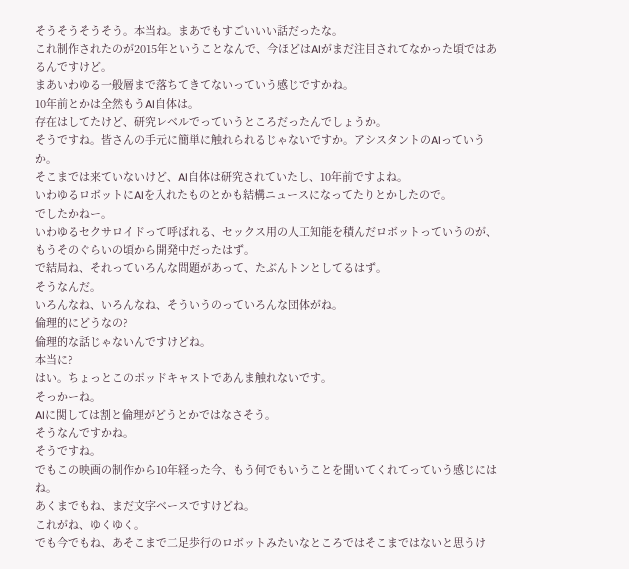そうそうそうそう。本当ね。まあでもすごいいい話だったな。
これ制作されたのが2015年ということなんで、今ほどはAIがまだ注目されてなかった頃ではあるんですけど。
まあいわゆる一般層まで落ちてきてないっていう感じですかね。
10年前とかは全然もうAI自体は。
存在はしてたけど、研究レベルでっていうところだったんでしょうか。
そうですね。皆さんの手元に簡単に触れられるじゃないですか。アシスタントのAIっていうか。
そこまでは来ていないけど、AI自体は研究されていたし、10年前ですよね。
いわゆるロボットにAIを入れたものとかも結構ニュースになってたりとかしたので。
でしたかねー。
いわゆるセクサロイドって呼ばれる、セックス用の人工知能を積んだロボットっていうのが、もうそのぐらいの頃から開発中だったはず。
で結局ね、それっていろんな問題があって、たぶんトンとしてるはず。
そうなんだ。
いろんなね、いろんなね、そういうのっていろんな団体がね。
倫理的にどうなの?
倫理的な話じゃないんですけどね。
本当に?
はい。ちょっとこのポッドキャストであんま触れないです。
そっかーね。
AIに関しては割と倫理がどうとかではなさそう。
そうなんですかね。
そうですね。
でもこの映画の制作から10年経った今、もう何でもいうことを聞いてくれてっていう感じにはね。
あくまでもね、まだ文字ベースですけどね。
これがね、ゆくゆく。
でも今でもね、あそこまで二足歩行のロボットみたいなところではそこまではないと思うけ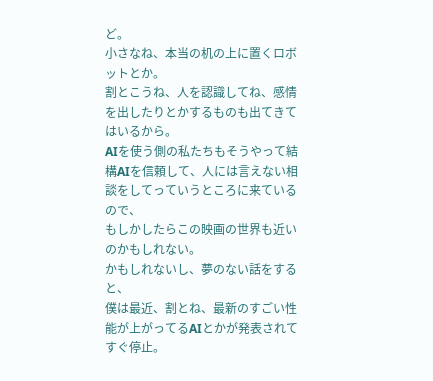ど。
小さなね、本当の机の上に置くロボットとか。
割とこうね、人を認識してね、感情を出したりとかするものも出てきてはいるから。
AIを使う側の私たちもそうやって結構AIを信頼して、人には言えない相談をしてっていうところに来ているので、
もしかしたらこの映画の世界も近いのかもしれない。
かもしれないし、夢のない話をすると、
僕は最近、割とね、最新のすごい性能が上がってるAIとかが発表されてすぐ停止。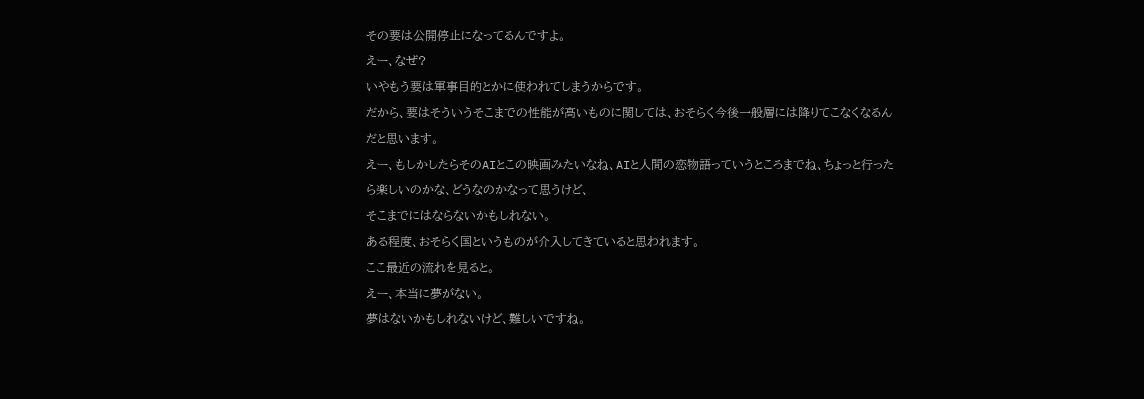その要は公開停止になってるんですよ。
えー、なぜ?
いやもう要は軍事目的とかに使われてしまうからです。
だから、要はそういうそこまでの性能が高いものに関しては、おそらく今後一般層には降りてこなくなるんだと思います。
えー、もしかしたらそのAIとこの映画みたいなね、AIと人間の恋物語っていうところまでね、ちょっと行ったら楽しいのかな、どうなのかなって思うけど、
そこまでにはならないかもしれない。
ある程度、おそらく国というものが介入してきていると思われます。
ここ最近の流れを見ると。
えー、本当に夢がない。
夢はないかもしれないけど、難しいですね。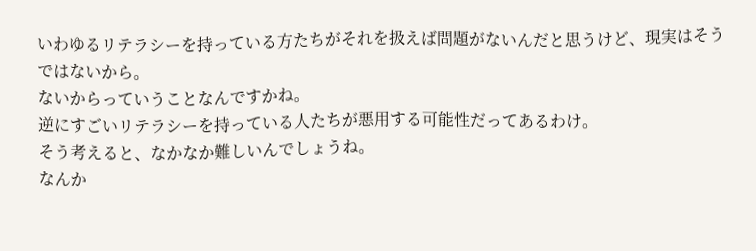いわゆるリテラシーを持っている方たちがそれを扱えば問題がないんだと思うけど、現実はそうではないから。
ないからっていうことなんですかね。
逆にすごいリテラシーを持っている人たちが悪用する可能性だってあるわけ。
そう考えると、なかなか難しいんでしょうね。
なんか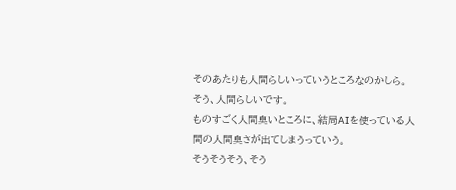そのあたりも人間らしいっていうところなのかしら。
そう、人間らしいです。
ものすごく人間臭いところに、結局AIを使っている人間の人間臭さが出てしまうっていう。
そうそうそう、そう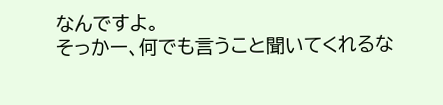なんですよ。
そっかー、何でも言うこと聞いてくれるな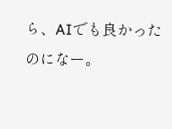ら、AIでも良かったのになー。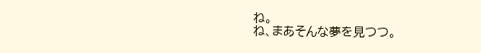ね。
ね、まあそんな夢を見つつ。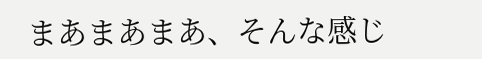まあまあまあ、そんな感じ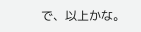で、以上かな。